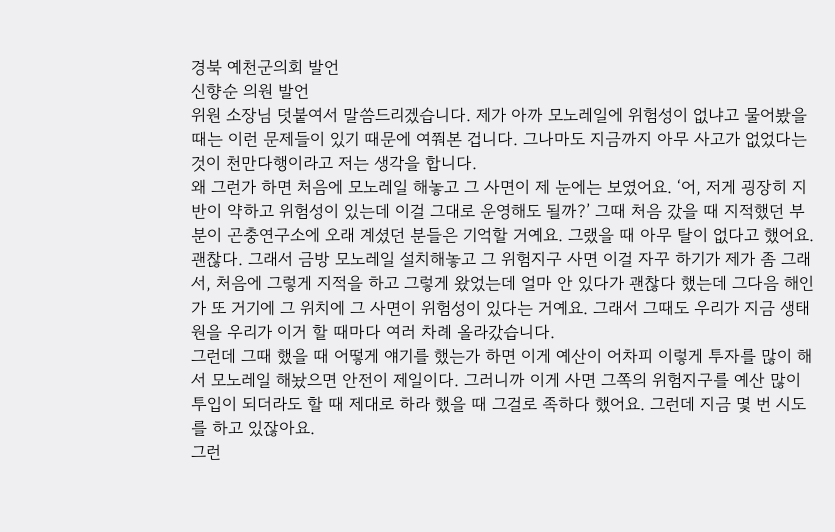경북 예천군의회 발언
신향순 의원 발언
위원 소장님 덧붙여서 말씀드리겠습니다. 제가 아까 모노레일에 위험성이 없냐고 물어봤을 때는 이런 문제들이 있기 때문에 여쭤본 겁니다. 그나마도 지금까지 아무 사고가 없었다는 것이 천만다행이라고 저는 생각을 합니다.
왜 그런가 하면 처음에 모노레일 해놓고 그 사면이 제 눈에는 보였어요. ‘어, 저게 굉장히 지반이 약하고 위험성이 있는데 이걸 그대로 운영해도 될까?’ 그때 처음 갔을 때 지적했던 부분이 곤충연구소에 오래 계셨던 분들은 기억할 거예요. 그랬을 때 아무 탈이 없다고 했어요.
괜찮다. 그래서 금방 모노레일 설치해놓고 그 위험지구 사면 이걸 자꾸 하기가 제가 좀 그래서, 처음에 그렇게 지적을 하고 그렇게 왔었는데 얼마 안 있다가 괜찮다 했는데 그다음 해인가 또 거기에 그 위치에 그 사면이 위험성이 있다는 거예요. 그래서 그때도 우리가 지금 생태원을 우리가 이거 할 때마다 여러 차례 올라갔습니다.
그런데 그때 했을 때 어떻게 얘기를 했는가 하면 이게 예산이 어차피 이렇게 투자를 많이 해서 모노레일 해놨으면 안전이 제일이다. 그러니까 이게 사면 그쪽의 위험지구를 예산 많이 투입이 되더라도 할 때 제대로 하라 했을 때 그걸로 족하다 했어요. 그런데 지금 몇 번 시도를 하고 있잖아요.
그런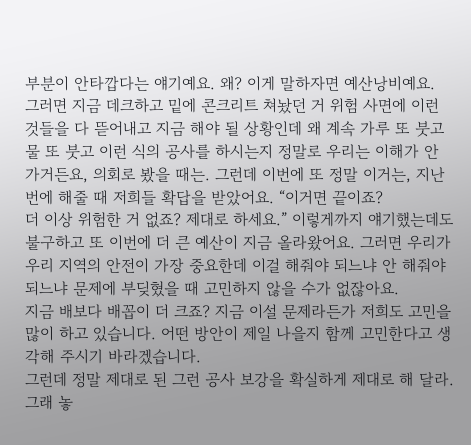부분이 안타깝다는 얘기예요. 왜? 이게 말하자면 예산낭비예요.
그러면 지금 데크하고 밑에 콘크리트 쳐놨던 거 위험 사면에 이런 것들을 다 뜯어내고 지금 해야 될 상황인데 왜 계속 가루 또 붓고 물 또 붓고 이런 식의 공사를 하시는지 정말로 우리는 이해가 안 가거든요, 의회로 봤을 때는. 그런데 이번에 또 정말 이거는, 지난번에 해줄 때 저희들 확답을 받았어요. “이거면 끝이죠?
더 이상 위험한 거 없죠? 제대로 하세요.” 이렇게까지 얘기했는데도 불구하고 또 이번에 더 큰 예산이 지금 올라왔어요. 그러면 우리가 우리 지역의 안전이 가장 중요한데 이걸 해줘야 되느냐 안 해줘야 되느냐 문제에 부딪혔을 때 고민하지 않을 수가 없잖아요.
지금 배보다 배꼽이 더 크죠? 지금 이설 문제라든가 저희도 고민을 많이 하고 있습니다. 어떤 방안이 제일 나을지 함께 고민한다고 생각해 주시기 바라겠습니다.
그런데 정말 제대로 된 그런 공사 보강을 확실하게 제대로 해 달라. 그래 놓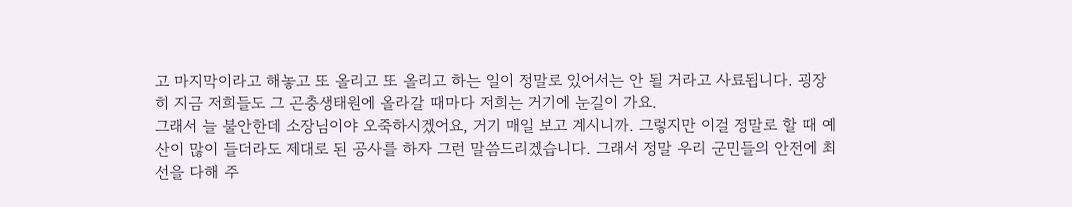고 마지막이라고 해놓고 또 올리고 또 올리고 하는 일이 정말로 있어서는 안 될 거라고 사료됩니다. 굉장히 지금 저희들도 그 곤충생태원에 올라갈 때마다 저희는 거기에 눈길이 가요.
그래서 늘 불안한데 소장님이야 오죽하시겠어요, 거기 매일 보고 계시니까. 그렇지만 이걸 정말로 할 때 예산이 많이 들더라도 제대로 된 공사를 하자 그런 말씀드리겠습니다. 그래서 정말 우리 군민들의 안전에 최선을 다해 주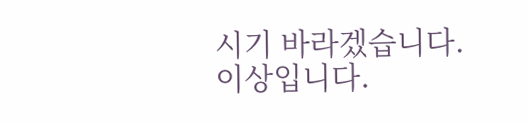시기 바라겠습니다.
이상입니다.